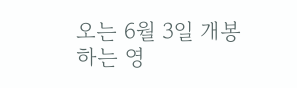오는 6월 3일 개봉하는 영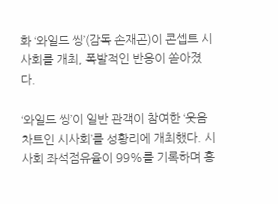화 ‘와일드 씽’(감독 손재곤)이 콘셉트 시사회를 개최, 폭발적인 반응이 쏟아졌다.

‘와일드 씽’이 일반 관객이 참여한 ‘웃음 차트인 시사회’를 성황리에 개최했다. 시사회 좌석점유율이 99%를 기록하며 흥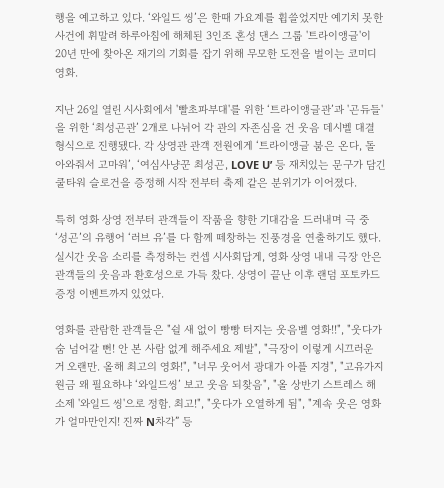행을 예고하고 있다. ‘와일드 씽’은 한때 가요계를 휩쓸었지만 예기치 못한 사건에 휘말려 하루아침에 해체된 3인조 혼성 댄스 그룹 '트라이앵글'이 20년 만에 찾아온 재기의 기회를 잡기 위해 무모한 도전을 벌이는 코미디 영화.

지난 26일 열린 시사회에서 '빨초파부대'를 위한 ‘트라이앵글관’과 '곤듀들'을 위한 ‘최성곤관’ 2개로 나뉘어 각 관의 자존심을 건 웃음 데시벨 대결 형식으로 진행됐다. 각 상영관 관객 전원에게 ‘트라이앵글 붐은 온다, 돌아와줘서 고마워’, ‘여심사냥꾼 최성곤, LOVE U’ 등 재치있는 문구가 담긴 쿨타워 슬로건을 증정해 시작 전부터 축제 같은 분위기가 이어졌다.

특히 영화 상영 전부터 관객들이 작품을 향한 기대감을 드러내며 극 중 ‘성곤’의 유행어 ‘러브 유’를 다 함께 떼창하는 진풍경을 연출하기도 했다. 실시간 웃음 소리를 측정하는 컨셉 시사회답게, 영화 상영 내내 극장 안은 관객들의 웃음과 환호성으로 가득 찼다. 상영이 끝난 이후 랜덤 포토카드 증정 이벤트까지 있었다.

영화를 관람한 관객들은 "쉴 새 없이 빵빵 터지는 웃음벨 영화!!", "웃다가 숨 넘어갈 뻔! 안 본 사람 없게 해주세요 제발", "극장이 이렇게 시끄러운 거 오랜만. 올해 최고의 영화!", "너무 웃어서 광대가 아플 지경", "고유가지원금 왜 필요하냐 ‘와일드씽’ 보고 웃음 되찾음", "올 상반기 스트레스 해소제 '와일드 씽'으로 정함. 최고!", "웃다가 오열하게 됨", "계속 웃은 영화가 얼마만인지! 진짜 N차각” 등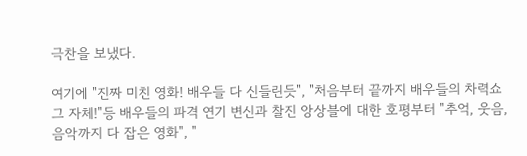극찬을 보냈다.

여기에 "진짜 미친 영화! 배우들 다 신들린듯", "처음부터 끝까지 배우들의 차력쇼 그 자체!"등 배우들의 파격 연기 변신과 찰진 앙상블에 대한 호평부터 "추억, 웃음, 음악까지 다 잡은 영화", "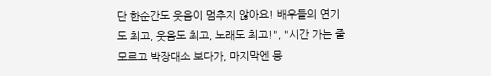단 한순간도 웃음이 멈추지 않아요! 배우들의 연기도 최고, 웃음도 최고, 노래도 최고!", "시간 가는 줄 모르고 박장대소 보다가, 마지막엔 뭉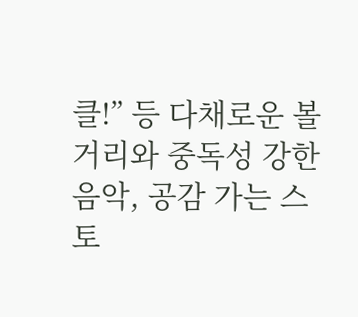클!” 등 다채로운 볼거리와 중독성 강한 음악, 공감 가는 스토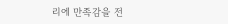리에 만족감을 전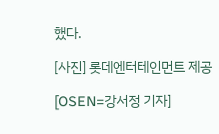했다.

[사진] 롯데엔터테인먼트 제공

[OSEN=강서정 기자]